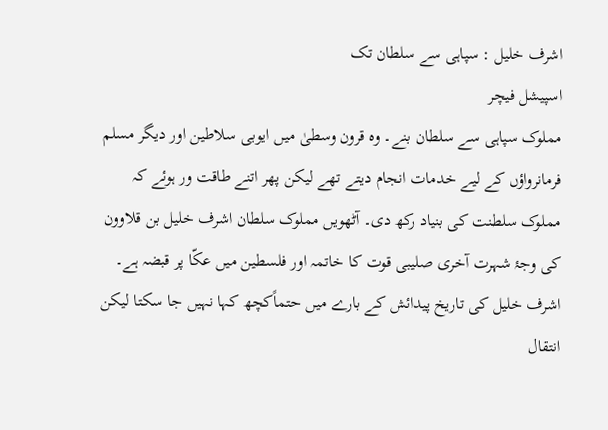اشرف خلیل : سپاہی سے سلطان تک
اسپیشل فیچر
مملوک سپاہی سے سلطان بنے۔ وہ قرون وسطیٰ میں ایوبی سلاطین اور دیگر مسلم فرمانرواؤں کے لیے خدمات انجام دیتے تھے لیکن پھر اتنے طاقت ور ہوئے کہ مملوک سلطنت کی بنیاد رکھ دی۔ آٹھویں مملوک سلطان اشرف خلیل بن قلاوون کی وجۂ شہرت آخری صلیبی قوت کا خاتمہ اور فلسطین میں عکّا پر قبضہ ہے۔ اشرف خلیل کی تاریخ پیدائش کے بارے میں حتماًکچھ کہا نہیں جا سکتا لیکن انتقال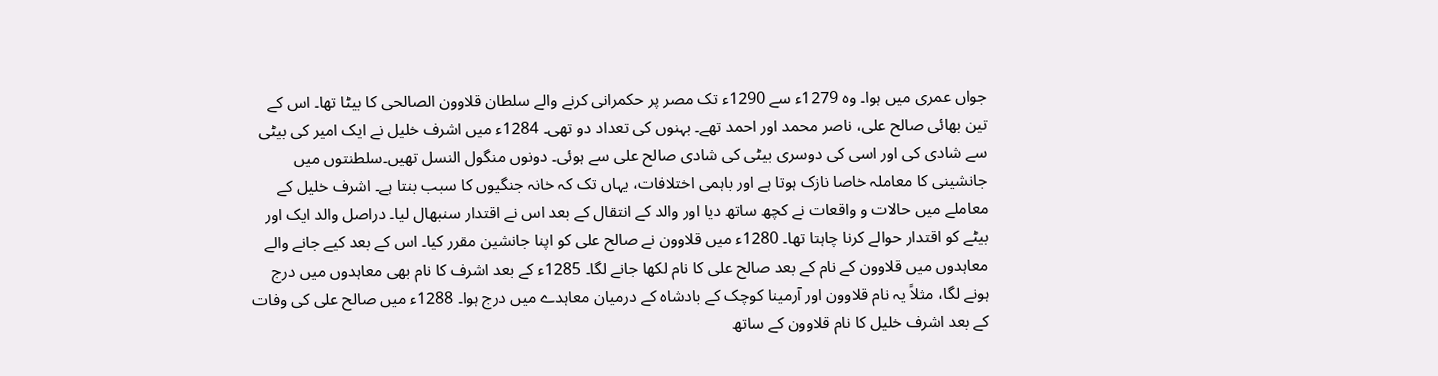جواں عمری میں ہوا۔ وہ 1279ء سے 1290ء تک مصر پر حکمرانی کرنے والے سلطان قلاوون الصالحی کا بیٹا تھا۔ اس کے تین بھائی صالح علی، ناصر محمد اور احمد تھے۔ بہنوں کی تعداد دو تھی۔ 1284ء میں اشرف خلیل نے ایک امیر کی بیٹی سے شادی کی اور اسی کی دوسری بیٹی کی شادی صالح علی سے ہوئی۔ دونوں منگول النسل تھیں۔سلطنتوں میں جانشینی کا معاملہ خاصا نازک ہوتا ہے اور باہمی اختلافات، یہاں تک کہ خانہ جنگیوں کا سبب بنتا ہے۔ اشرف خلیل کے معاملے میں حالات و واقعات نے کچھ ساتھ دیا اور والد کے انتقال کے بعد اس نے اقتدار سنبھال لیا۔ دراصل والد ایک اور بیٹے کو اقتدار حوالے کرنا چاہتا تھا۔ 1280ء میں قلاوون نے صالح علی کو اپنا جانشین مقرر کیا۔ اس کے بعد کیے جانے والے معاہدوں میں قلاوون کے نام کے بعد صالح علی کا نام لکھا جانے لگا۔ 1285ء کے بعد اشرف کا نام بھی معاہدوں میں درج ہونے لگا، مثلاً یہ نام قلاوون اور آرمینا کوچک کے بادشاہ کے درمیان معاہدے میں درج ہوا۔ 1288ء میں صالح علی کی وفات کے بعد اشرف خلیل کا نام قلاوون کے ساتھ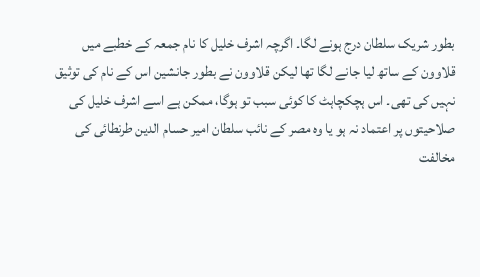بطور شریک سلطان درج ہونے لگا۔ اگرچہ اشرف خلیل کا نام جمعہ کے خطبے میں قلاوون کے ساتھ لیا جانے لگا تھا لیکن قلاوون نے بطور جانشین اس کے نام کی توثیق نہیں کی تھی۔ اس ہچکچاہٹ کا کوئی سبب تو ہوگا، ممکن ہے اسے اشرف خلیل کی صلاحیتوں پر اعتماد نہ ہو یا وہ مصر کے نائب سلطان امیر حسام الدین طرنطائی کی مخالفت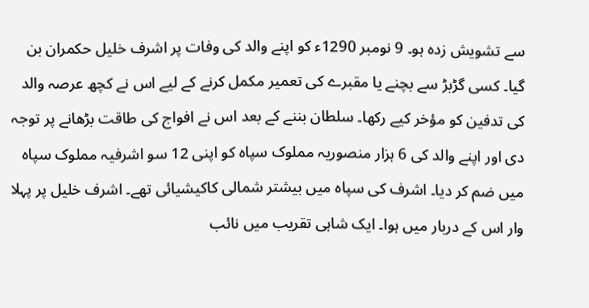سے تشویش زدہ ہو۔ 9 نومبر 1290ء کو اپنے والد کی وفات پر اشرف خلیل حکمران بن گیا۔ کسی گڑبڑ سے بچنے یا مقبرے کی تعمیر مکمل کرنے کے لیے اس نے کچھ عرصہ والد کی تدفین کو مؤخر کیے رکھا۔ سلطان بننے کے بعد اس نے افواج کی طاقت بڑھانے پر توجہ دی اور اپنے والد کی 6 ہزار منصوریہ مملوک سپاہ کو اپنی 12 سو اشرفیہ مملوک سپاہ میں ضم کر دیا۔ اشرف کی سپاہ میں بیشتر شمالی کاکیشیائی تھے۔ اشرف خلیل پر پہلا وار اس کے دربار میں ہوا۔ ایک شاہی تقریب میں نائب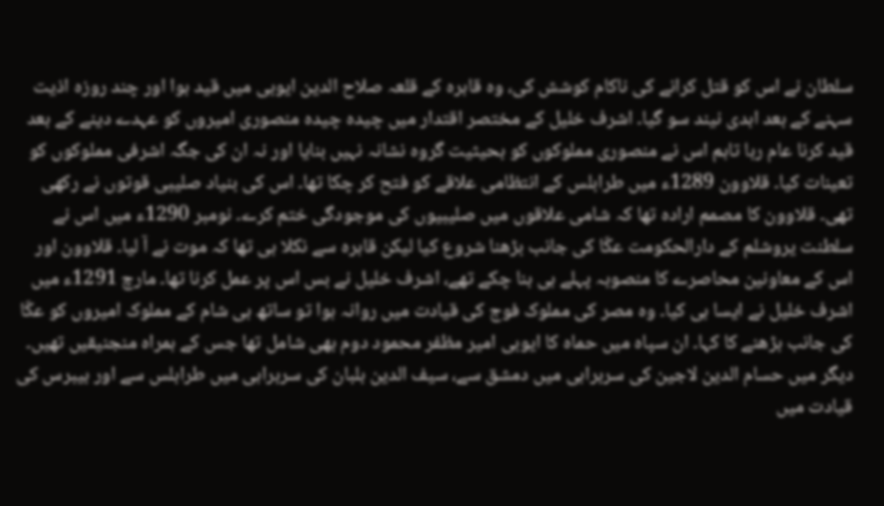سلطان نے اس کو قتل کرانے کی ناکام کوشش کی، وہ قاہرہ کے قلعہ صلاح الدین ایوبی میں قید ہوا اور چند روزہ اذیت سہنے کے بعد ابدی نیند سو گیا۔ اشرف خلیل کے مختصر اقتدار میں چیدہ چیدہ منصوری امیروں کو عہدے دینے کے بعد قید کرنا عام رہا تاہم اس نے منصوری مملوکوں کو بحیثیت گروہ نشانہ نہیں بنایا اور نہ ان کی جگہ اشرفی مملوکوں کو تعینات کیا۔ قلاوون 1289ء میں طرابلس کے انتظامی علاقے کو فتح کر چکا تھا۔ اس کی بنیاد صلیبی قوتوں نے رکھی تھی۔ قلاوون کا مصمم ارادہ تھا کہ شامی علاقوں میں صلیبیوں کی موجودگی ختم کرے۔ نومبر 1290ء میں اس نے سلطنت یروشلم کے دارالحکومت عکّا کی جانب بڑھنا شروع کیا لیکن قاہرہ سے نکلا ہی تھا کہ موت نے آ لیا۔ قلاوون اور اس کے معاونین محاصرے کا منصوبہ پہلے ہی بنا چکے تھے، اشرف خلیل نے بس اس پر عمل کرنا تھا۔ مارچ 1291ء میں اشرف خلیل نے ایسا ہی کیا۔ وہ مصر کی مملوک فوج کی قیادت میں روانہ ہوا تو ساتھ ہی شام کے مملوک امیروں کو عکّا کی جانب بڑھنے کا کہا۔ ان سپاہ میں حماہ کا ایوبی امیر مظفر محمود دوم بھی شامل تھا جس کے ہمراہ منجنیقیں تھیں۔ دیگر میں حسام الدین لاجین کی سربراہی میں دمشق سے، سیف الدین بلبان کی سربراہی میں طرابلس سے اور بیبرس کی قیادت میں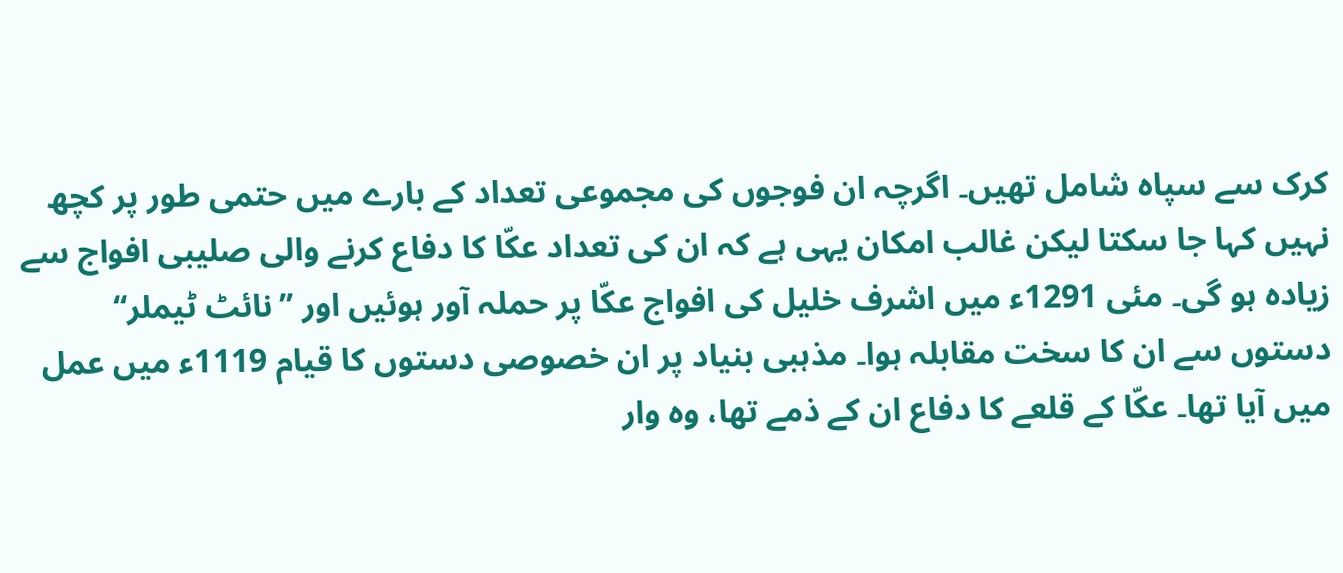کرک سے سپاہ شامل تھیں۔ اگرچہ ان فوجوں کی مجموعی تعداد کے بارے میں حتمی طور پر کچھ نہیں کہا جا سکتا لیکن غالب امکان یہی ہے کہ ان کی تعداد عکّا کا دفاع کرنے والی صلیبی افواج سے زیادہ ہو گی۔ مئی 1291ء میں اشرف خلیل کی افواج عکّا پر حملہ آور ہوئیں اور ’’نائٹ ٹیملر‘‘ دستوں سے ان کا سخت مقابلہ ہوا۔ مذہبی بنیاد پر ان خصوصی دستوں کا قیام 1119ء میں عمل میں آیا تھا۔ عکّا کے قلعے کا دفاع ان کے ذمے تھا، وہ وار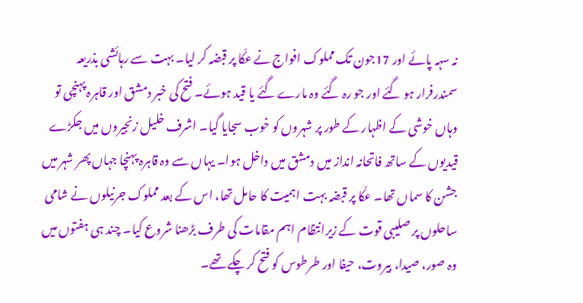نہ سہہ پائے اور 17جون تک مملوک افواج نے عکّا پر قبضہ کر لیا۔ بہت سے رہائشی بذریعہ سمندرفرار ہو گئے اور جو رہ گئے وہ مارے گئے یا قید ہوئے۔ فتح کی خبر دمشق اور قاہرہ پہنچی تو وہاں خوشی کے اظہار کے طور پر شہروں کو خوب سجایا گیا۔ اشرف خلیل زنجیروں میں جکڑے قیدیوں کے ساتھ فاتحانہ انداز میں دمشق میں داخل ہوا۔ یہاں سے وہ قاہرہ پہنچا جہاں پھر شہر میں جشن کا سماں تھا۔ عکّا پر قبضہ بہت اہمیت کا حامل تھا، اس کے بعد مملوک جرنیلوں نے شامی ساحلوں پر صلیبی قوت کے زیرانتظام اہم مقامات کی طرف بڑھنا شروع کیا۔ چند ہی ہفتوں میں وہ صور، صیدا، بیروت، حیفا اور طرطوس کو فتح کر چکے تھے۔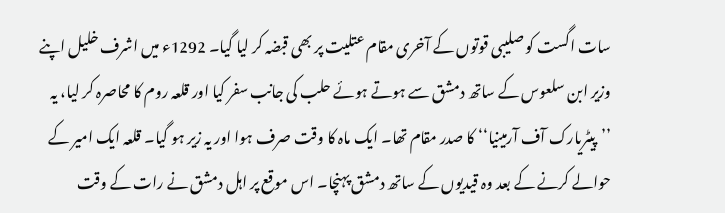سات اگست کو صلیبی قوتوں کے آخری مقام عتلیت پر بھی قبضہ کر لیا گیا۔ 1292ء میں اشرف خلیل اپنے وزیر ابن سلعوس کے ساتھ دمشق سے ہوتے ہوئے حلب کی جانب سفر کیا اور قلعہ روم کا محاصرہ کر لیا، یہ ’’پیٹریارک آف آرمینیا‘‘ کا صدر مقام تھا۔ ایک ماہ کا وقت صرف ہوا اور یہ زیر ہو گیا۔ قلعہ ایک امیر کے حوالے کرنے کے بعد وہ قیدیوں کے ساتھ دمشق پہنچا۔ اس موقع پر اہل دمشق نے رات کے وقت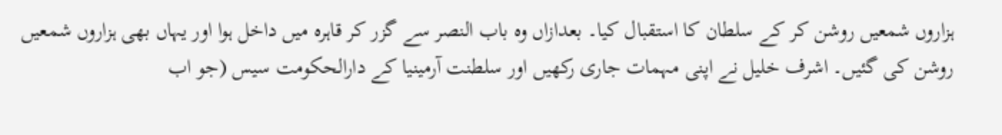ہزاروں شمعیں روشن کر کے سلطان کا استقبال کیا۔ بعدازاں وہ باب النصر سے گزر کر قاہرہ میں داخل ہوا اور یہاں بھی ہزاروں شمعیں روشن کی گئیں۔ اشرف خلیل نے اپنی مہمات جاری رکھیں اور سلطنت آرمینیا کے دارالحکومت سیس (جو اب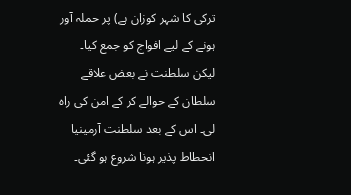ترکی کا شہر کوزان ہے) پر حملہ آور ہونے کے لیے افواج کو جمع کیا۔ لیکن سلطنت نے بعض علاقے سلطان کے حوالے کر کے امن کی راہ لی۔ اس کے بعد سلطنت آرمینیا انحطاط پذیر ہونا شروع ہو گئی۔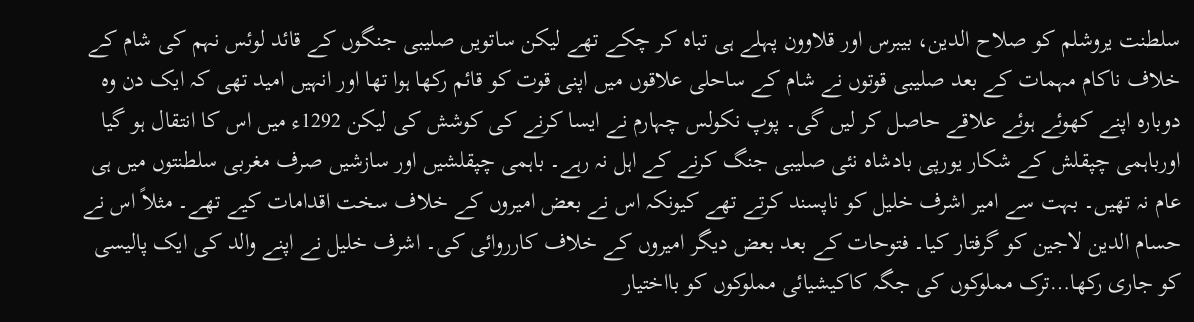سلطنت یروشلم کو صلاح الدین، بیبرس اور قلاوون پہلے ہی تباہ کر چکے تھے لیکن ساتویں صلیبی جنگوں کے قائد لوئس نہم کی شام کے خلاف ناکام مہمات کے بعد صلیبی قوتوں نے شام کے ساحلی علاقوں میں اپنی قوت کو قائم رکھا ہوا تھا اور انہیں امید تھی کہ ایک دن وہ دوبارہ اپنے کھوئے ہوئے علاقے حاصل کر لیں گی۔ پوپ نکولس چہارم نے ایسا کرنے کی کوشش کی لیکن 1292ء میں اس کا انتقال ہو گیا اورباہمی چپقلش کے شکار یورپی بادشاہ نئی صلیبی جنگ کرنے کے اہل نہ رہے۔ باہمی چپقلشیں اور سازشیں صرف مغربی سلطنتوں میں ہی عام نہ تھیں۔ بہت سے امیر اشرف خلیل کو ناپسند کرتے تھے کیونکہ اس نے بعض امیروں کے خلاف سخت اقدامات کیے تھے۔ مثلاً اس نے حسام الدین لاجین کو گرفتار کیا۔ فتوحات کے بعد بعض دیگر امیروں کے خلاف کارروائی کی۔ اشرف خلیل نے اپنے والد کی ایک پالیسی کو جاری رکھا…ترک مملوکوں کی جگہ کاکیشیائی مملوکوں کو بااختیار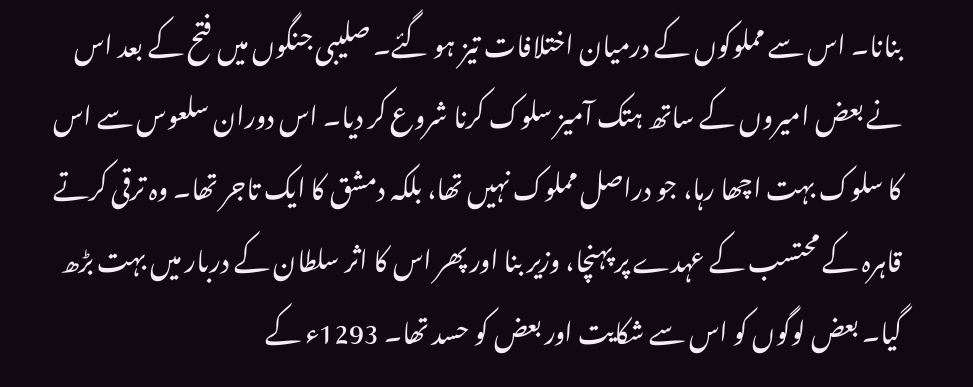بنانا۔ اس سے مملوکوں کے درمیان اختلافات تیز ہو گئے۔ صلیبی جنگوں میں فتح کے بعد اس نے بعض امیروں کے ساتھ ہتک آمیز سلوک کرنا شروع کر دیا۔ اس دوران سلعوس سے اس کا سلوک بہت اچھا رہا، جو دراصل مملوک نہیں تھا، بلکہ دمشق کا ایک تاجر تھا۔ وہ ترقی کرتے قاہرہ کے محتسب کے عہدے پر پہنچا، وزیر بنا اور پھر اس کا اثر سلطان کے دربار میں بہت بڑھ گیا۔ بعض لوگوں کو اس سے شکایت اور بعض کو حسد تھا۔ 1293ء کے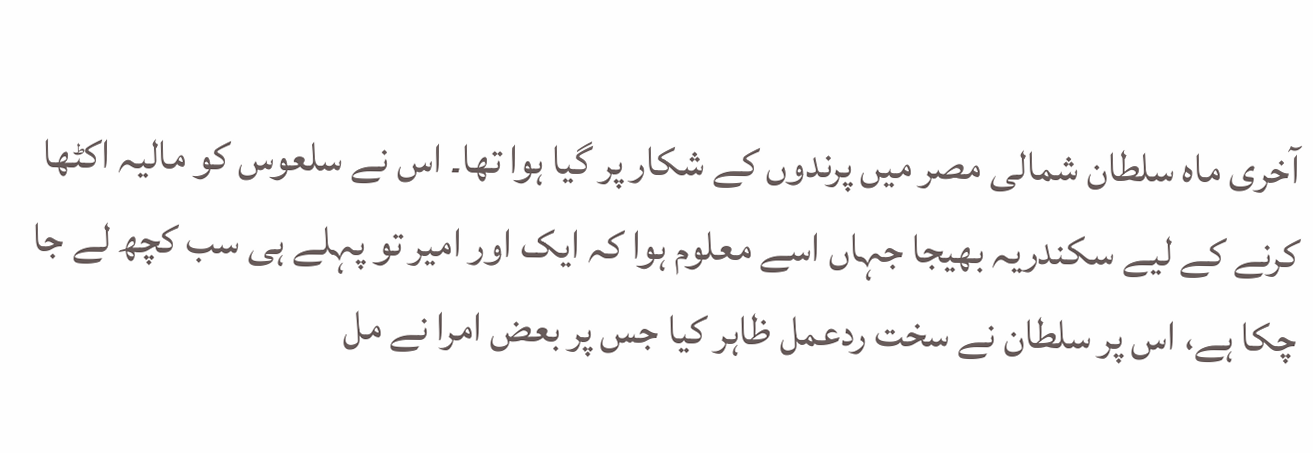آخری ماہ سلطان شمالی مصر میں پرندوں کے شکار پر گیا ہوا تھا۔ اس نے سلعوس کو مالیہ اکٹھا کرنے کے لیے سکندریہ بھیجا جہاں اسے معلوم ہوا کہ ایک اور امیر تو پہلے ہی سب کچھ لے جا چکا ہے، اس پر سلطان نے سخت ردعمل ظاہر کیا جس پر بعض امرا نے مل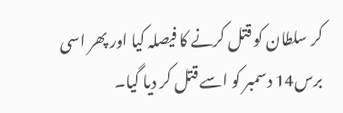کر سلطان کو قتل کرنے کا فیصلہ کیا اور پھر اسی برس14 دسمبر کو اسے قتل کر دیا گیا۔